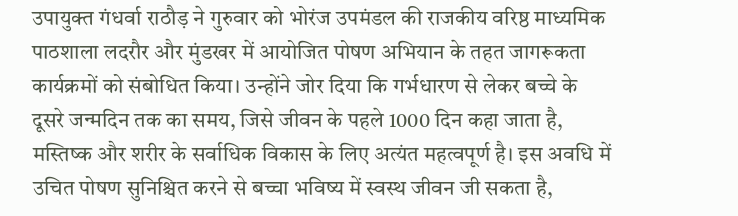उपायुक्त गंधर्वा राठौड़ ने गुरुवार को भोरंज उपमंडल की राजकीय वरिष्ठ माध्यमिक पाठशाला लदरौर और मुंडखर में आयोजित पोषण अभियान के तहत जागरूकता कार्यक्रमों को संबोधित किया। उन्होंने जोर दिया कि गर्भधारण से लेकर बच्चे के दूसरे जन्मदिन तक का समय, जिसे जीवन के पहले 1000 दिन कहा जाता है, मस्तिष्क और शरीर के सर्वाधिक विकास के लिए अत्यंत महत्वपूर्ण है। इस अवधि में उचित पोषण सुनिश्चित करने से बच्चा भविष्य में स्वस्थ जीवन जी सकता है,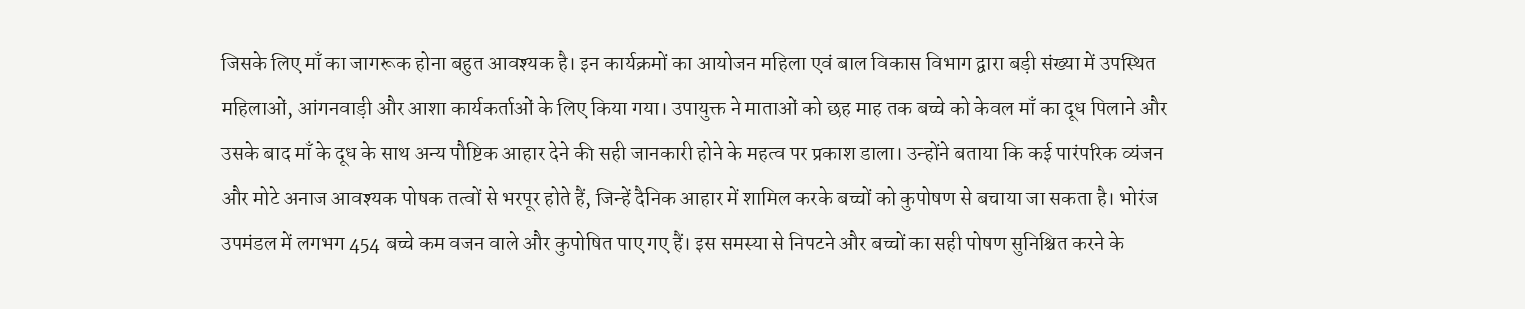जिसके लिए माँ का जागरूक होना बहुत आवश्यक है। इन कार्यक्रमों का आयोजन महिला एवं बाल विकास विभाग द्वारा बड़ी संख्या में उपस्थित महिलाओं, आंगनवाड़ी और आशा कार्यकर्ताओं के लिए किया गया। उपायुक्त ने माताओं को छह माह तक बच्चे को केवल माँ का दूध पिलाने और उसके बाद माँ के दूध के साथ अन्य पौष्टिक आहार देने की सही जानकारी होने के महत्व पर प्रकाश डाला। उन्होंने बताया कि कई पारंपरिक व्यंजन और मोटे अनाज आवश्यक पोषक तत्वों से भरपूर होते हैं, जिन्हें दैनिक आहार में शामिल करके बच्चों को कुपोषण से बचाया जा सकता है। भोरंज उपमंडल में लगभग 454 बच्चे कम वजन वाले और कुपोषित पाए गए हैं। इस समस्या से निपटने और बच्चों का सही पोषण सुनिश्चित करने के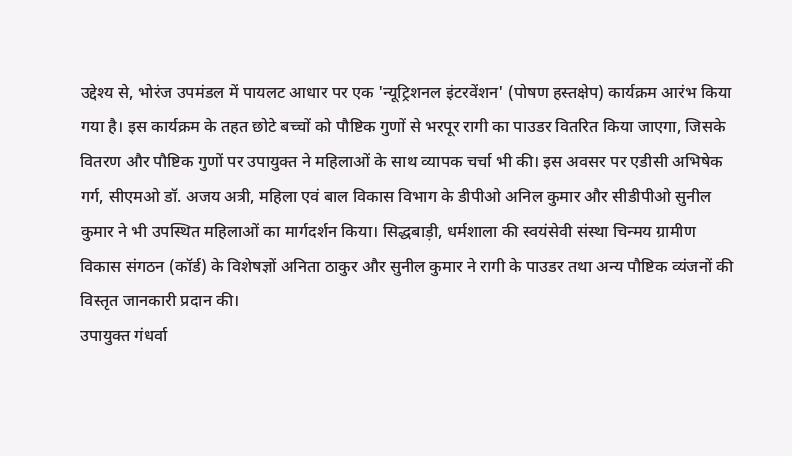उद्देश्य से, भोरंज उपमंडल में पायलट आधार पर एक 'न्यूट्रिशनल इंटरवेंशन' (पोषण हस्तक्षेप) कार्यक्रम आरंभ किया गया है। इस कार्यक्रम के तहत छोटे बच्चों को पौष्टिक गुणों से भरपूर रागी का पाउडर वितरित किया जाएगा, जिसके वितरण और पौष्टिक गुणों पर उपायुक्त ने महिलाओं के साथ व्यापक चर्चा भी की। इस अवसर पर एडीसी अभिषेक गर्ग, सीएमओ डॉ. अजय अत्री, महिला एवं बाल विकास विभाग के डीपीओ अनिल कुमार और सीडीपीओ सुनील कुमार ने भी उपस्थित महिलाओं का मार्गदर्शन किया। सिद्धबाड़ी, धर्मशाला की स्वयंसेवी संस्था चिन्मय ग्रामीण विकास संगठन (कॉर्ड) के विशेषज्ञों अनिता ठाकुर और सुनील कुमार ने रागी के पाउडर तथा अन्य पौष्टिक व्यंजनों की विस्तृत जानकारी प्रदान की।
उपायुक्त गंधर्वा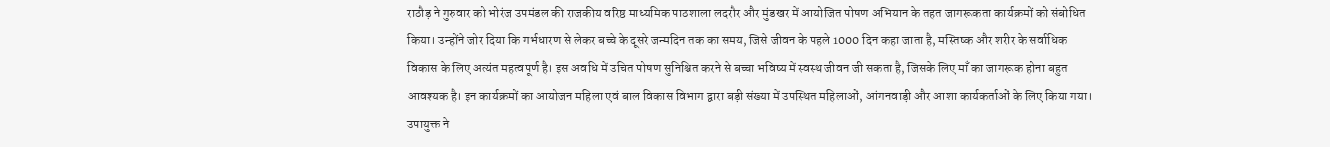राठौड़ ने गुरुवार को भोरंज उपमंडल की राजकीय वरिष्ठ माध्यमिक पाठशाला लदरौर और मुंडखर में आयोजित पोषण अभियान के तहत जागरूकता कार्यक्रमों को संबोधित किया। उन्होंने जोर दिया कि गर्भधारण से लेकर बच्चे के दूसरे जन्मदिन तक का समय, जिसे जीवन के पहले 1000 दिन कहा जाता है, मस्तिष्क और शरीर के सर्वाधिक विकास के लिए अत्यंत महत्वपूर्ण है। इस अवधि में उचित पोषण सुनिश्चित करने से बच्चा भविष्य में स्वस्थ जीवन जी सकता है, जिसके लिए माँ का जागरूक होना बहुत आवश्यक है। इन कार्यक्रमों का आयोजन महिला एवं बाल विकास विभाग द्वारा बड़ी संख्या में उपस्थित महिलाओं, आंगनवाड़ी और आशा कार्यकर्ताओं के लिए किया गया। उपायुक्त ने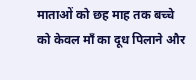माताओं को छह माह तक बच्चे को केवल माँ का दूध पिलाने और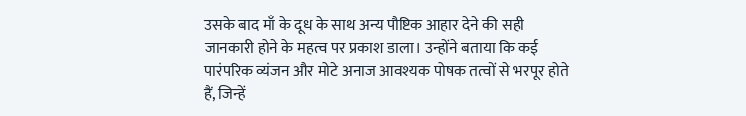उसके बाद माँ के दूध के साथ अन्य पौष्टिक आहार देने की सही जानकारी होने के महत्व पर प्रकाश डाला। उन्होंने बताया कि कई पारंपरिक व्यंजन और मोटे अनाज आवश्यक पोषक तत्वों से भरपूर होते हैं, जिन्हें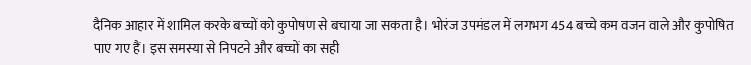दैनिक आहार में शामिल करके बच्चों को कुपोषण से बचाया जा सकता है। भोरंज उपमंडल में लगभग 454 बच्चे कम वजन वाले और कुपोषित पाए गए हैं। इस समस्या से निपटने और बच्चों का सही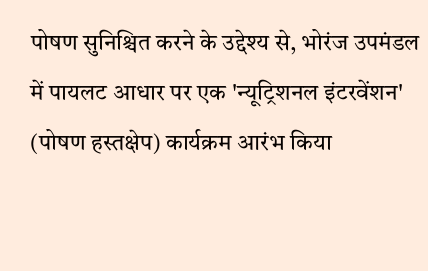पोषण सुनिश्चित करने के उद्देश्य से, भोरंज उपमंडल में पायलट आधार पर एक 'न्यूट्रिशनल इंटरवेंशन' (पोषण हस्तक्षेप) कार्यक्रम आरंभ किया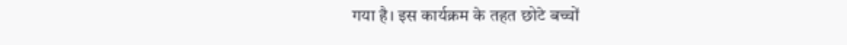गया है। इस कार्यक्रम के तहत छोटे बच्चों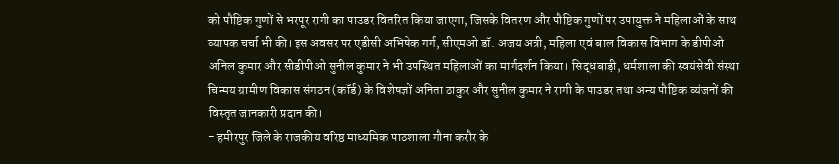को पौष्टिक गुणों से भरपूर रागी का पाउडर वितरित किया जाएगा, जिसके वितरण और पौष्टिक गुणों पर उपायुक्त ने महिलाओं के साथ व्यापक चर्चा भी की। इस अवसर पर एडीसी अभिषेक गर्ग, सीएमओ डॉ. अजय अत्री, महिला एवं बाल विकास विभाग के डीपीओ अनिल कुमार और सीडीपीओ सुनील कुमार ने भी उपस्थित महिलाओं का मार्गदर्शन किया। सिद्धबाड़ी, धर्मशाला की स्वयंसेवी संस्था चिन्मय ग्रामीण विकास संगठन (कॉर्ड) के विशेषज्ञों अनिता ठाकुर और सुनील कुमार ने रागी के पाउडर तथा अन्य पौष्टिक व्यंजनों की विस्तृत जानकारी प्रदान की।
- हमीरपुर जिले के राजकीय वरिष्ठ माध्यमिक पाठशाला गौना करौर के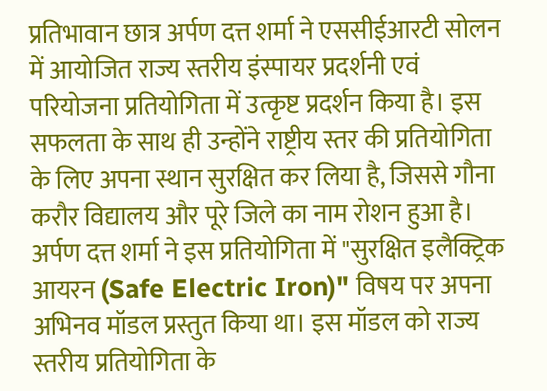प्रतिभावान छात्र अर्पण दत्त शर्मा ने एससीईआरटी सोलन में आयोजित राज्य स्तरीय इंस्पायर प्रदर्शनी एवं परियोजना प्रतियोगिता में उत्कृष्ट प्रदर्शन किया है। इस सफलता के साथ ही उन्होंने राष्ट्रीय स्तर की प्रतियोगिता के लिए अपना स्थान सुरक्षित कर लिया है, जिससे गौना करौर विद्यालय और पूरे जिले का नाम रोशन हुआ है। अर्पण दत्त शर्मा ने इस प्रतियोगिता में "सुरक्षित इलैक्ट्रिक आयरन (Safe Electric Iron)" विषय पर अपना अभिनव मॉडल प्रस्तुत किया था। इस मॉडल को राज्य स्तरीय प्रतियोगिता के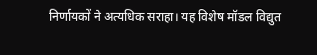निर्णायकों ने अत्यधिक सराहा। यह विशेष मॉडल विद्युत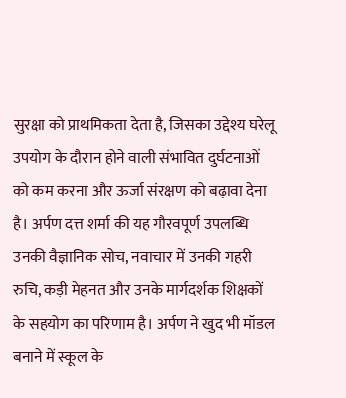सुरक्षा को प्राथमिकता देता है, जिसका उद्देश्य घरेलू उपयोग के दौरान होने वाली संभावित दुर्घटनाओं को कम करना और ऊर्जा संरक्षण को बढ़ावा देना है। अर्पण दत्त शर्मा की यह गौरवपूर्ण उपलब्धि उनकी वैज्ञानिक सोच, नवाचार में उनकी गहरी रुचि, कड़ी मेहनत और उनके मार्गदर्शक शिक्षकों के सहयोग का परिणाम है। अर्पण ने खुद भी मॉडल बनाने में स्कूल के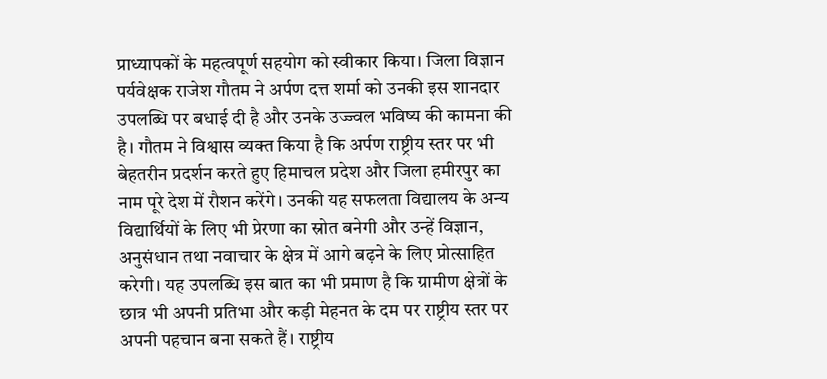प्राध्यापकों के महत्वपूर्ण सहयोग को स्वीकार किया। जिला विज्ञान पर्यवेक्षक राजेश गौतम ने अर्पण दत्त शर्मा को उनकी इस शानदार उपलब्धि पर बधाई दी है और उनके उज्ज्वल भविष्य की कामना की है। गौतम ने विश्वास व्यक्त किया है कि अर्पण राष्ट्रीय स्तर पर भी बेहतरीन प्रदर्शन करते हुए हिमाचल प्रदेश और जिला हमीरपुर का नाम पूरे देश में रौशन करेंगे। उनकी यह सफलता विद्यालय के अन्य विद्यार्थियों के लिए भी प्रेरणा का स्रोत बनेगी और उन्हें विज्ञान, अनुसंधान तथा नवाचार के क्षेत्र में आगे बढ़ने के लिए प्रोत्साहित करेगी। यह उपलब्धि इस बात का भी प्रमाण है कि ग्रामीण क्षेत्रों के छात्र भी अपनी प्रतिभा और कड़ी मेहनत के दम पर राष्ट्रीय स्तर पर अपनी पहचान बना सकते हैं। राष्ट्रीय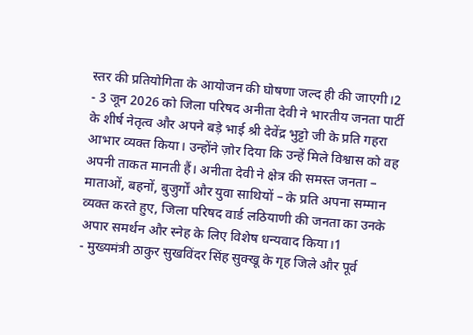स्तर की प्रतियोगिता के आयोजन की घोषणा जल्द ही की जाएगी।2
- 3 जून 2026 को जिला परिषद अनीता देवी ने भारतीय जनता पार्टी के शीर्ष नेतृत्व और अपने बड़े भाई श्री देवेंद्र भुट्टो जी के प्रति गहरा आभार व्यक्त किया। उन्होंने ज़ोर दिया कि उन्हें मिले विश्वास को वह अपनी ताकत मानती हैं। अनीता देवी ने क्षेत्र की समस्त जनता – माताओं, बहनों, बुजुर्गों और युवा साथियों – के प्रति अपना सम्मान व्यक्त करते हुए, जिला परिषद वार्ड लठियाणी की जनता का उनके अपार समर्थन और स्नेह के लिए विशेष धन्यवाद किया।1
- मुख्यमंत्री ठाकुर सुखविंदर सिंह सुक्खू के गृह जिले और पूर्व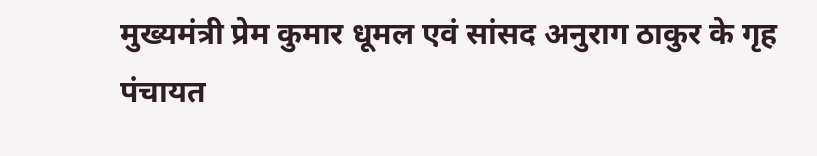मुख्यमंत्री प्रेम कुमार धूमल एवं सांसद अनुराग ठाकुर के गृह पंचायत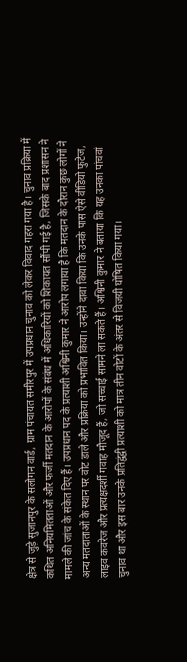क्षेत्र से जुड़े सुजानपुर के सलोगन वार्ड, ग्राम पंचायत समीरपुर में उपप्रधान चुनाव को लेकर विवाद गहरा गया है। चुनाव प्रक्रिया में कथित अनियमितताओं और फर्जी मतदान के आरोपों के संबंध में अधिकारियों को शिकायत सौंपी गई है, जिसके बाद प्रशासन ने मामले की जांच के संकेत दिए हैं। उपप्रधान पद के प्रत्याशी अश्विनी कुमार ने आरोप लगाया है कि मतदान के दौरान कुछ लोगों ने अन्य मतदाताओं के स्थान पर वोट डाले और प्रक्रिया को प्रभावित किया। उन्होंने दावा किया कि उनके पास ऐसे वीडियो फुटेज, लाइव कवरेज और प्रत्यक्षदर्शी गवाह मौजूद हैं, जो सच्चाई सामने ला सकते हैं। अश्विनी कुमार ने बताया कि यह उनका पांचवां चुनाव था और इस बार उनके प्रतिद्वंद्वी प्रत्याशी को मात्र तीन वोटों के अंतर से विजयी घोषित किया गया।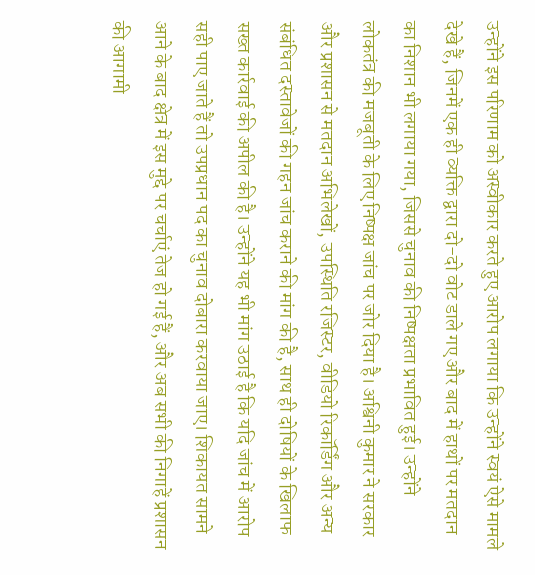उन्होंने इस परिणाम को अस्वीकार करते हुए आरोप लगाया कि उन्होंने स्वयं ऐसे मामले देखे हैं, जिनमें एक ही व्यक्ति द्वारा दो-दो वोट डाले गए और बाद में हाथों पर मतदान का निशान भी लगाया गया, जिससे चुनाव की निष्पक्षता प्रभावित हुई। उन्होंने लोकतंत्र की मजबूती के लिए निष्पक्ष जांच पर जोर दिया है। अश्विनी कुमार ने सरकार और प्रशासन से मतदान अभिलेखों, उपस्थिति रजिस्टर, वीडियो रिकॉर्डिंग और अन्य संबंधित दस्तावेजों की गहन जांच कराने की मांग की है, साथ ही दोषियों के खिलाफ सख्त कार्रवाई की अपील की है। उन्होंने यह भी मांग उठाई है कि यदि जांच में आरोप सही पाए जाते हैं तो उपप्रधान पद का चुनाव दोबारा करवाया जाए। शिकायत सामने आने के बाद क्षेत्र में इस मुद्दे पर चर्चाएं तेज हो गई हैं, और अब सभी की निगाहें प्रशासन की आगामी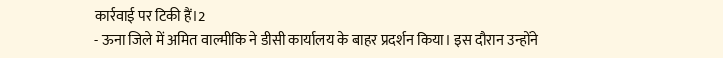कार्रवाई पर टिकी हैं।2
- ऊना जिले में अमित वाल्मीकि ने डीसी कार्यालय के बाहर प्रदर्शन किया। इस दौरान उन्होंने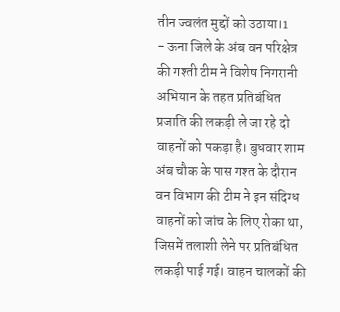तीन ज्वलंत मुद्दों को उठाया।1
- ऊना जिले के अंब वन परिक्षेत्र की गश्ती टीम ने विशेष निगरानी अभियान के तहत प्रतिबंधित प्रजाति की लकड़ी ले जा रहे दो वाहनों को पकड़ा है। बुधवार शाम अंब चौक के पास गश्त के दौरान वन विभाग की टीम ने इन संदिग्ध वाहनों को जांच के लिए रोका था, जिसमें तलाशी लेने पर प्रतिबंधित लकड़ी पाई गई। वाहन चालकों की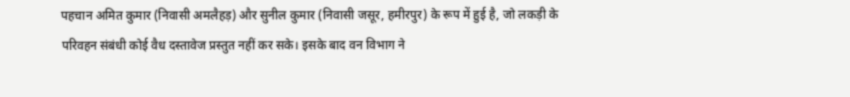पहचान अमित कुमार (निवासी अमलैहड़) और सुनील कुमार (निवासी जसूर, हमीरपुर) के रूप में हुई है, जो लकड़ी के परिवहन संबंधी कोई वैध दस्तावेज प्रस्तुत नहीं कर सके। इसके बाद वन विभाग ने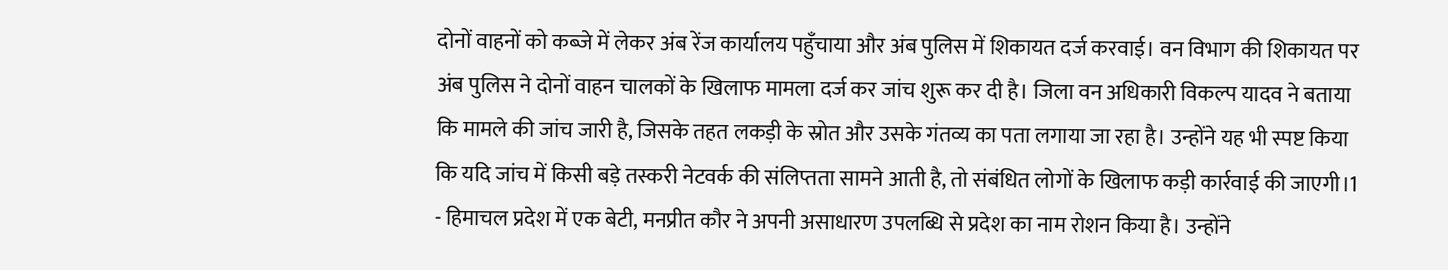दोनों वाहनों को कब्जे में लेकर अंब रेंज कार्यालय पहुँचाया और अंब पुलिस में शिकायत दर्ज करवाई। वन विभाग की शिकायत पर अंब पुलिस ने दोनों वाहन चालकों के खिलाफ मामला दर्ज कर जांच शुरू कर दी है। जिला वन अधिकारी विकल्प यादव ने बताया कि मामले की जांच जारी है, जिसके तहत लकड़ी के स्रोत और उसके गंतव्य का पता लगाया जा रहा है। उन्होंने यह भी स्पष्ट किया कि यदि जांच में किसी बड़े तस्करी नेटवर्क की संलिप्तता सामने आती है, तो संबंधित लोगों के खिलाफ कड़ी कार्रवाई की जाएगी।1
- हिमाचल प्रदेश में एक बेटी, मनप्रीत कौर ने अपनी असाधारण उपलब्धि से प्रदेश का नाम रोशन किया है। उन्होंने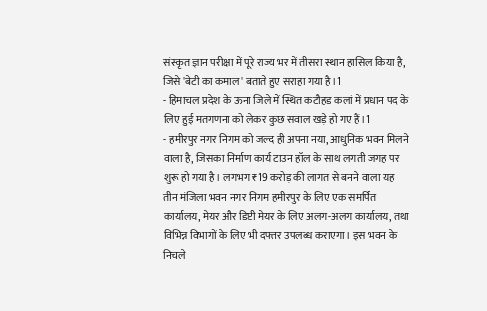संस्कृत ज्ञान परीक्षा में पूरे राज्य भर में तीसरा स्थान हासिल किया है, जिसे 'बेटी का कमाल' बताते हुए सराहा गया है।1
- हिमाचल प्रदेश के ऊना जिले में स्थित कटौहड कलां में प्रधान पद के लिए हुई मतगणना को लेकर कुछ सवाल खड़े हो गए हैं।1
- हमीरपुर नगर निगम को जल्द ही अपना नया, आधुनिक भवन मिलने वाला है, जिसका निर्माण कार्य टाउन हॉल के साथ लगती जगह पर शुरू हो गया है। लगभग ₹19 करोड़ की लागत से बनने वाला यह तीन मंजिला भवन नगर निगम हमीरपुर के लिए एक समर्पित कार्यालय, मेयर और डिप्टी मेयर के लिए अलग-अलग कार्यालय, तथा विभिन्न विभागों के लिए भी दफ्तर उपलब्ध कराएगा। इस भवन के निचले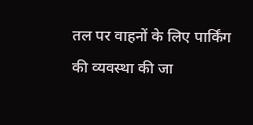तल पर वाहनों के लिए पार्किंग की व्यवस्था की जा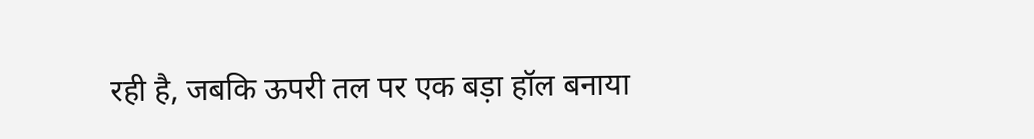रही है, जबकि ऊपरी तल पर एक बड़ा हॉल बनाया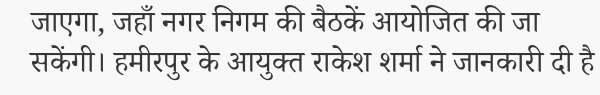जाएगा, जहाँ नगर निगम की बैठकें आयोजित की जा सकेंगी। हमीरपुर के आयुक्त राकेश शर्मा ने जानकारी दी है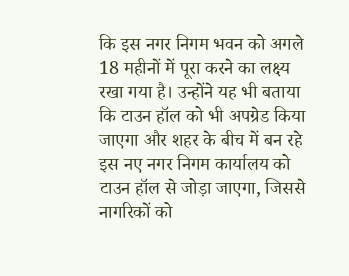कि इस नगर निगम भवन को अगले 18 महीनों में पूरा करने का लक्ष्य रखा गया है। उन्होंने यह भी बताया कि टाउन हॉल को भी अपग्रेड किया जाएगा और शहर के बीच में बन रहे इस नए नगर निगम कार्यालय को टाउन हॉल से जोड़ा जाएगा, जिससे नागरिकों को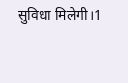सुविधा मिलेगी।1